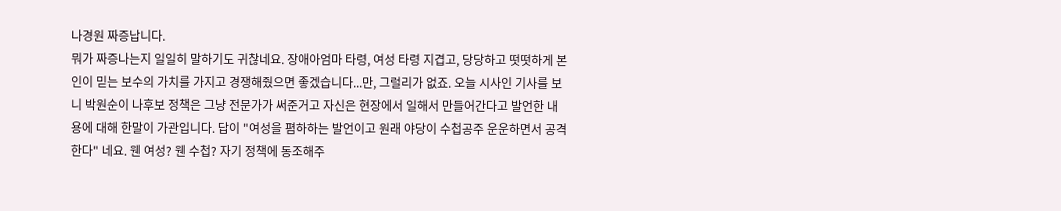나경원 짜증납니다.
뭐가 짜증나는지 일일히 말하기도 귀찮네요. 장애아엄마 타령, 여성 타령 지겹고, 당당하고 떳떳하게 본인이 믿는 보수의 가치를 가지고 경쟁해줬으면 좋겠습니다...만, 그럴리가 없죠. 오늘 시사인 기사를 보니 박원순이 나후보 정책은 그냥 전문가가 써준거고 자신은 현장에서 일해서 만들어간다고 발언한 내용에 대해 한말이 가관입니다. 답이 "여성을 폄하하는 발언이고 원래 야당이 수첩공주 운운하면서 공격한다" 네요. 웬 여성? 웬 수첩? 자기 정책에 동조해주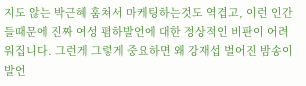지도 않는 박근혜 훔쳐서 마케팅하는것도 역겹고, 이런 인간들때문에 진짜 여성 폄하발언에 대한 정상적인 비판이 어려워집니다. 그런게 그렇게 중요하면 왜 강재섭 벌어진 밤송이 발언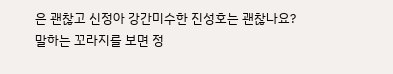은 괜찮고 신정아 강간미수한 진성호는 괜찮나요?
말하는 꼬라지를 보면 정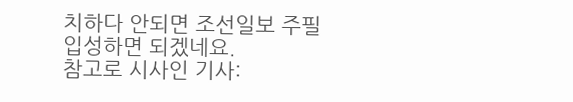치하다 안되면 조선일보 주필 입성하면 되겠네요.
참고로 시사인 기사: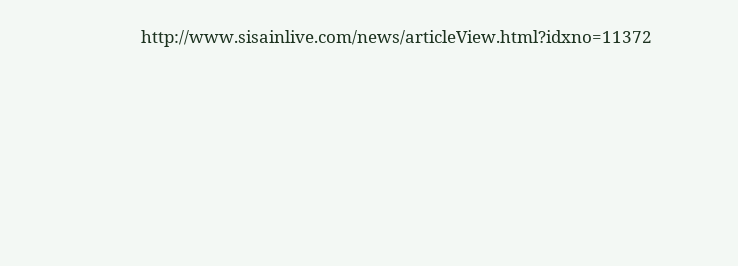http://www.sisainlive.com/news/articleView.html?idxno=11372